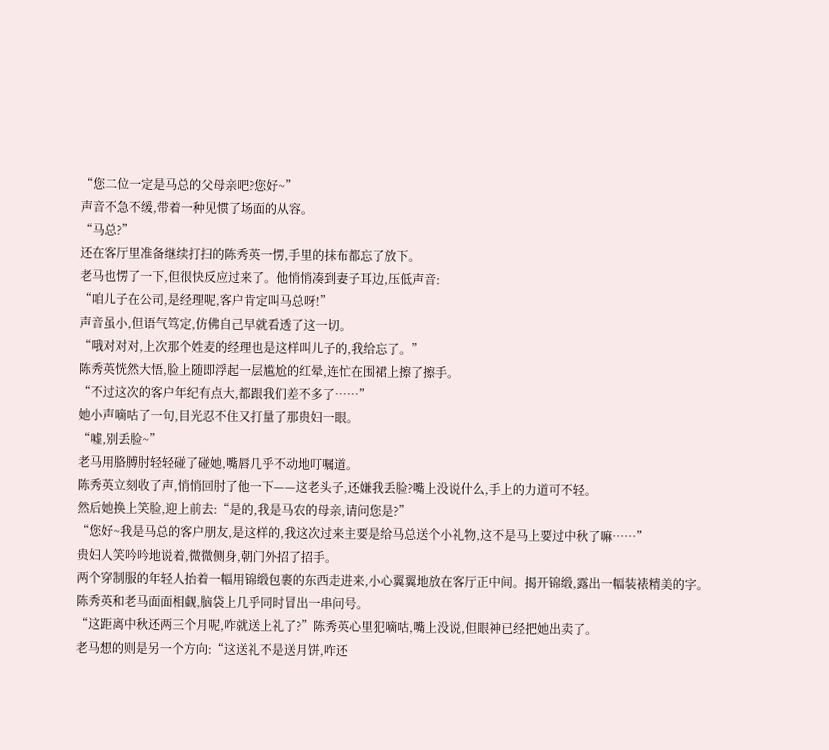“您二位一定是马总的父母亲吧?您好~”
声音不急不缓,带着一种见惯了场面的从容。
“马总?”
还在客厅里准备继续打扫的陈秀英一愣,手里的抹布都忘了放下。
老马也愣了一下,但很快反应过来了。他悄悄凑到妻子耳边,压低声音:
“咱儿子在公司,是经理呢,客户肯定叫马总呀!”
声音虽小,但语气笃定,仿佛自己早就看透了这一切。
“哦对对对,上次那个姓麦的经理也是这样叫儿子的,我给忘了。”
陈秀英恍然大悟,脸上随即浮起一层尴尬的红晕,连忙在围裙上擦了擦手。
“不过这次的客户年纪有点大,都跟我们差不多了……”
她小声嘀咕了一句,目光忍不住又打量了那贵妇一眼。
“嘘,别丢脸~”
老马用胳膊肘轻轻碰了碰她,嘴唇几乎不动地叮嘱道。
陈秀英立刻收了声,悄悄回肘了他一下——这老头子,还嫌我丢脸?嘴上没说什么,手上的力道可不轻。
然后她换上笑脸,迎上前去:“是的,我是马农的母亲,请问您是?”
“您好~我是马总的客户朋友,是这样的,我这次过来主要是给马总送个小礼物,这不是马上要过中秋了嘛……”
贵妇人笑吟吟地说着,微微侧身,朝门外招了招手。
两个穿制服的年轻人抬着一幅用锦缎包裹的东西走进来,小心翼翼地放在客厅正中间。揭开锦缎,露出一幅装裱精美的字。
陈秀英和老马面面相觑,脑袋上几乎同时冒出一串问号。
“这距离中秋还两三个月呢,咋就送上礼了?”陈秀英心里犯嘀咕,嘴上没说,但眼神已经把她出卖了。
老马想的则是另一个方向:“这送礼不是送月饼,咋还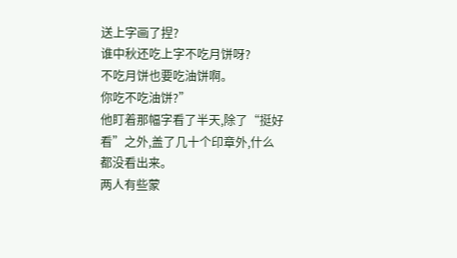送上字画了捏?
谁中秋还吃上字不吃月饼呀?
不吃月饼也要吃油饼啊。
你吃不吃油饼?”
他盯着那幅字看了半天,除了“挺好看”之外,盖了几十个印章外,什么都没看出来。
两人有些蒙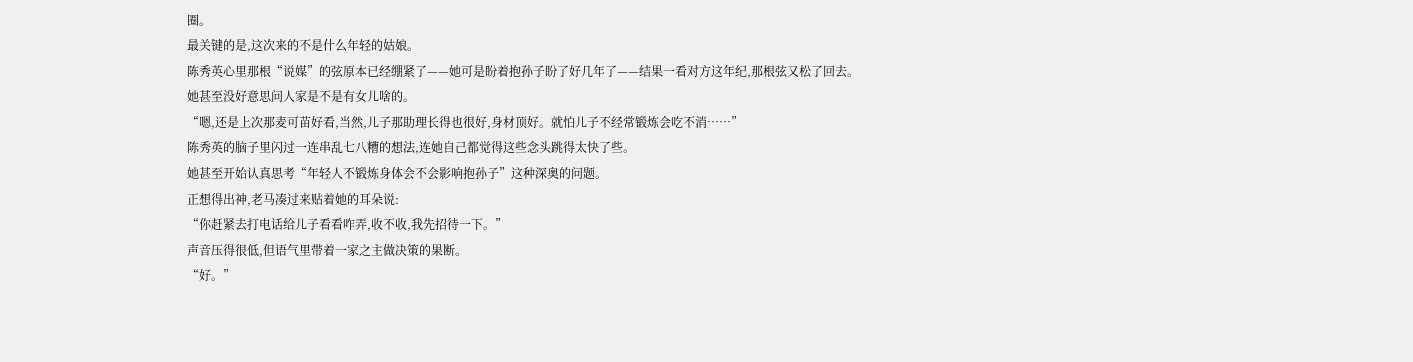圈。
最关键的是,这次来的不是什么年轻的姑娘。
陈秀英心里那根“说媒”的弦原本已经绷紧了——她可是盼着抱孙子盼了好几年了——结果一看对方这年纪,那根弦又松了回去。
她甚至没好意思问人家是不是有女儿啥的。
“嗯,还是上次那麦可苗好看,当然,儿子那助理长得也很好,身材顶好。就怕儿子不经常锻炼会吃不消……”
陈秀英的脑子里闪过一连串乱七八糟的想法,连她自己都觉得这些念头跳得太快了些。
她甚至开始认真思考“年轻人不锻炼身体会不会影响抱孙子”这种深奥的问题。
正想得出神,老马凑过来贴着她的耳朵说:
“你赶紧去打电话给儿子看看咋弄,收不收,我先招待一下。”
声音压得很低,但语气里带着一家之主做决策的果断。
“好。”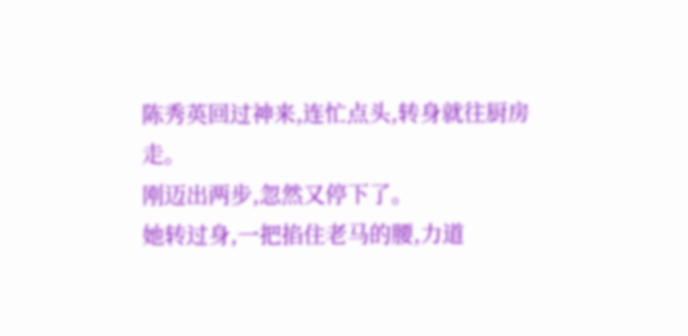陈秀英回过神来,连忙点头,转身就往厨房走。
刚迈出两步,忽然又停下了。
她转过身,一把掐住老马的腰,力道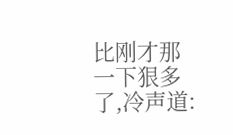比刚才那一下狠多了,冷声道: